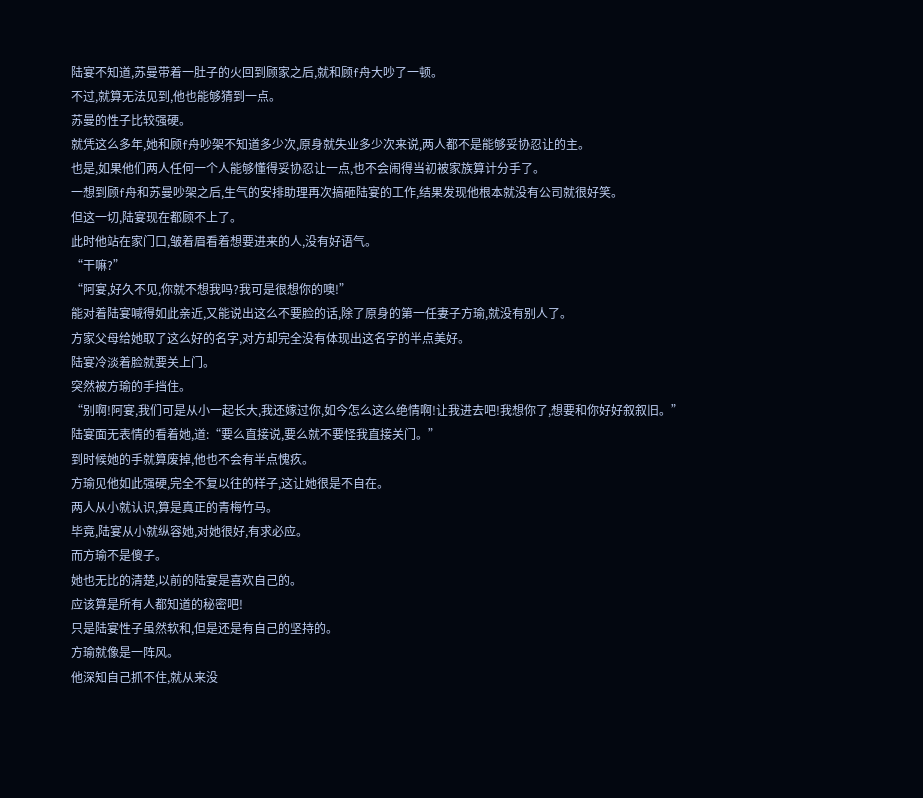陆宴不知道,苏曼带着一肚子的火回到顾家之后,就和顾f舟大吵了一顿。
不过,就算无法见到,他也能够猜到一点。
苏曼的性子比较强硬。
就凭这么多年,她和顾f舟吵架不知道多少次,原身就失业多少次来说,两人都不是能够妥协忍让的主。
也是,如果他们两人任何一个人能够懂得妥协忍让一点,也不会闹得当初被家族算计分手了。
一想到顾f舟和苏曼吵架之后,生气的安排助理再次搞砸陆宴的工作,结果发现他根本就没有公司就很好笑。
但这一切,陆宴现在都顾不上了。
此时他站在家门口,皱着眉看着想要进来的人,没有好语气。
“干嘛?”
“阿宴,好久不见,你就不想我吗?我可是很想你的噢!”
能对着陆宴喊得如此亲近,又能说出这么不要脸的话,除了原身的第一任妻子方瑜,就没有别人了。
方家父母给她取了这么好的名字,对方却完全没有体现出这名字的半点美好。
陆宴冷淡着脸就要关上门。
突然被方瑜的手挡住。
“别啊!阿宴,我们可是从小一起长大,我还嫁过你,如今怎么这么绝情啊!让我进去吧!我想你了,想要和你好好叙叙旧。”
陆宴面无表情的看着她,道:“要么直接说,要么就不要怪我直接关门。”
到时候她的手就算废掉,他也不会有半点愧疚。
方瑜见他如此强硬,完全不复以往的样子,这让她很是不自在。
两人从小就认识,算是真正的青梅竹马。
毕竟,陆宴从小就纵容她,对她很好,有求必应。
而方瑜不是傻子。
她也无比的清楚,以前的陆宴是喜欢自己的。
应该算是所有人都知道的秘密吧!
只是陆宴性子虽然软和,但是还是有自己的坚持的。
方瑜就像是一阵风。
他深知自己抓不住,就从来没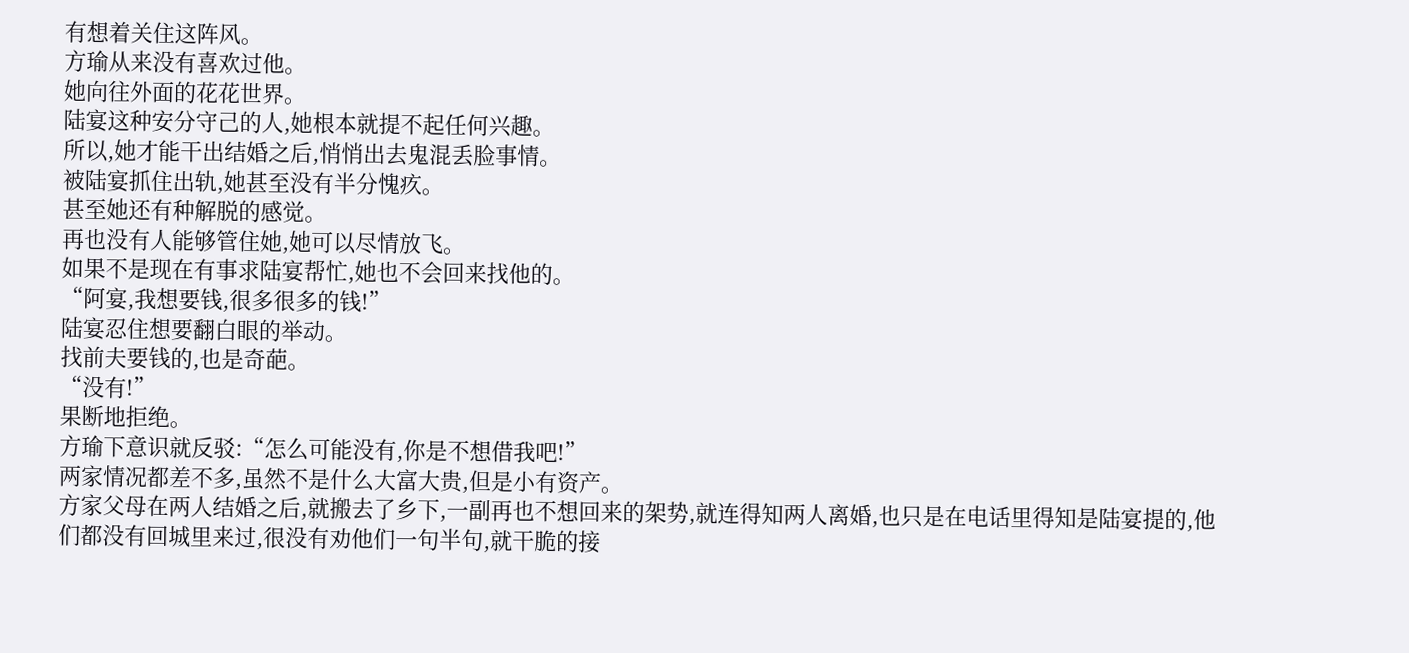有想着关住这阵风。
方瑜从来没有喜欢过他。
她向往外面的花花世界。
陆宴这种安分守己的人,她根本就提不起任何兴趣。
所以,她才能干出结婚之后,悄悄出去鬼混丢脸事情。
被陆宴抓住出轨,她甚至没有半分愧疚。
甚至她还有种解脱的感觉。
再也没有人能够管住她,她可以尽情放飞。
如果不是现在有事求陆宴帮忙,她也不会回来找他的。
“阿宴,我想要钱,很多很多的钱!”
陆宴忍住想要翻白眼的举动。
找前夫要钱的,也是奇葩。
“没有!”
果断地拒绝。
方瑜下意识就反驳:“怎么可能没有,你是不想借我吧!”
两家情况都差不多,虽然不是什么大富大贵,但是小有资产。
方家父母在两人结婚之后,就搬去了乡下,一副再也不想回来的架势,就连得知两人离婚,也只是在电话里得知是陆宴提的,他们都没有回城里来过,很没有劝他们一句半句,就干脆的接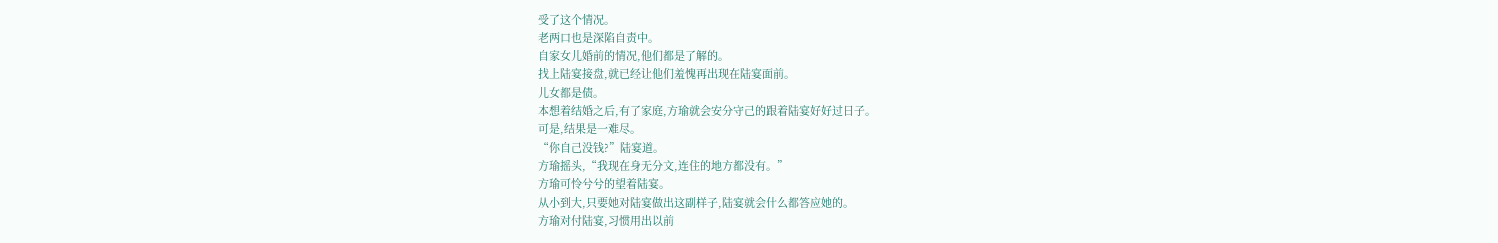受了这个情况。
老两口也是深陷自责中。
自家女儿婚前的情况,他们都是了解的。
找上陆宴接盘,就已经让他们羞愧再出现在陆宴面前。
儿女都是债。
本想着结婚之后,有了家庭,方瑜就会安分守己的跟着陆宴好好过日子。
可是,结果是一难尽。
“你自己没钱?”陆宴道。
方瑜摇头,“我现在身无分文,连住的地方都没有。”
方瑜可怜兮兮的望着陆宴。
从小到大,只要她对陆宴做出这副样子,陆宴就会什么都答应她的。
方瑜对付陆宴,习惯用出以前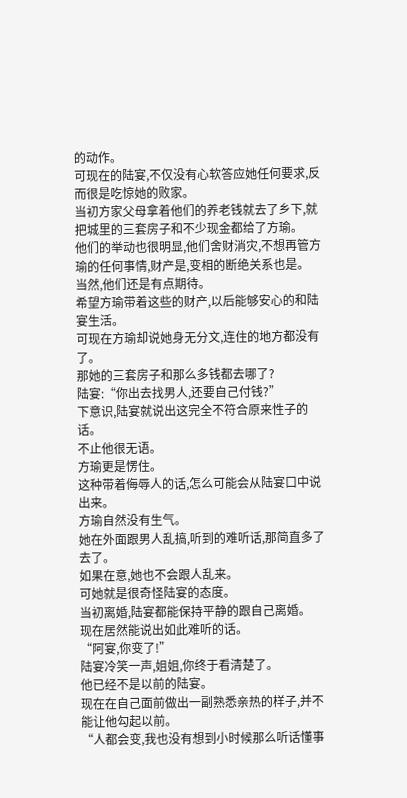的动作。
可现在的陆宴,不仅没有心软答应她任何要求,反而很是吃惊她的败家。
当初方家父母拿着他们的养老钱就去了乡下,就把城里的三套房子和不少现金都给了方瑜。
他们的举动也很明显,他们舍财消灾,不想再管方瑜的任何事情,财产是,变相的断绝关系也是。
当然,他们还是有点期待。
希望方瑜带着这些的财产,以后能够安心的和陆宴生活。
可现在方瑜却说她身无分文,连住的地方都没有了。
那她的三套房子和那么多钱都去哪了?
陆宴:“你出去找男人,还要自己付钱?”
下意识,陆宴就说出这完全不符合原来性子的话。
不止他很无语。
方瑜更是愣住。
这种带着侮辱人的话,怎么可能会从陆宴口中说出来。
方瑜自然没有生气。
她在外面跟男人乱搞,听到的难听话,那简直多了去了。
如果在意,她也不会跟人乱来。
可她就是很奇怪陆宴的态度。
当初离婚,陆宴都能保持平静的跟自己离婚。
现在居然能说出如此难听的话。
“阿宴,你变了!”
陆宴冷笑一声,姐姐,你终于看清楚了。
他已经不是以前的陆宴。
现在在自己面前做出一副熟悉亲热的样子,并不能让他勾起以前。
“人都会变,我也没有想到小时候那么听话懂事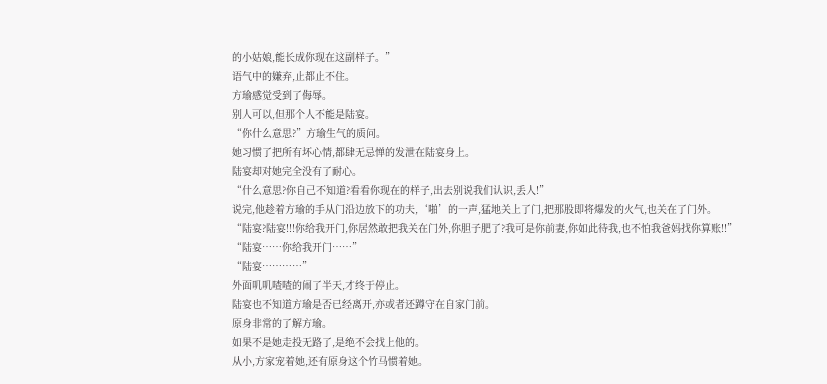的小姑娘,能长成你现在这副样子。”
语气中的嫌弃,止都止不住。
方瑜感觉受到了侮辱。
别人可以,但那个人不能是陆宴。
“你什么意思?”方瑜生气的质问。
她习惯了把所有坏心情,都肆无忌惮的发泄在陆宴身上。
陆宴却对她完全没有了耐心。
“什么意思?你自己不知道?看看你现在的样子,出去别说我们认识,丢人!”
说完,他趁着方瑜的手从门沿边放下的功夫,‘啪’的一声,猛地关上了门,把那股即将爆发的火气,也关在了门外。
“陆宴?陆宴!!!你给我开门,你居然敢把我关在门外,你胆子肥了?我可是你前妻,你如此待我,也不怕我爸妈找你算账!!”
“陆宴……你给我开门……”
“陆宴…………”
外面叽叽喳喳的闹了半天,才终于停止。
陆宴也不知道方瑜是否已经离开,亦或者还蹲守在自家门前。
原身非常的了解方瑜。
如果不是她走投无路了,是绝不会找上他的。
从小,方家宠着她,还有原身这个竹马惯着她。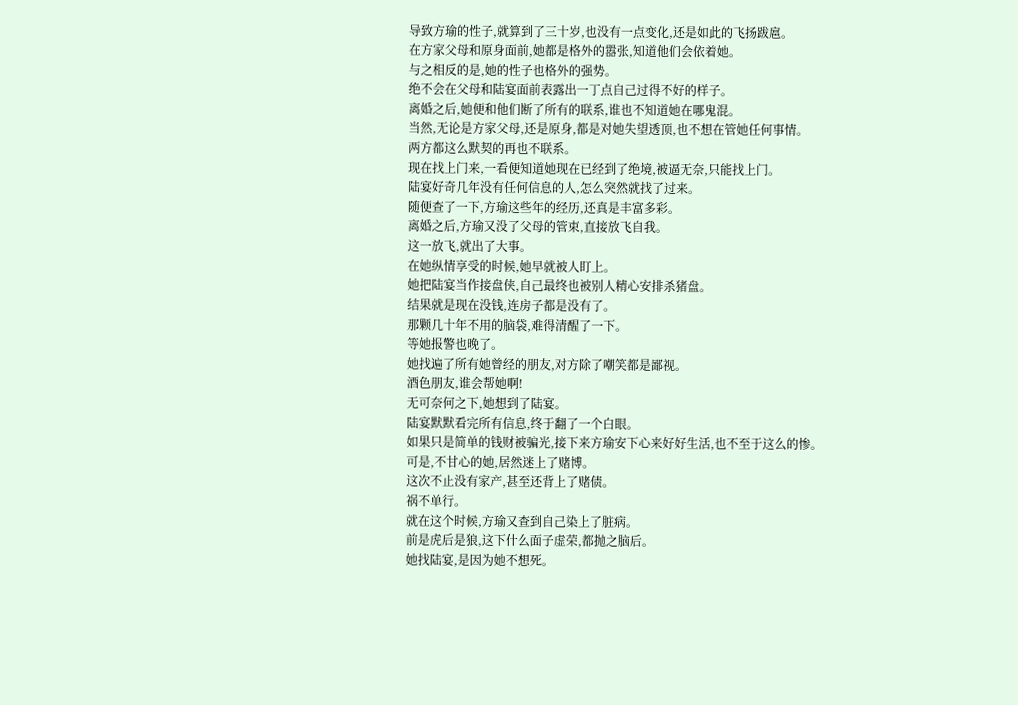导致方瑜的性子,就算到了三十岁,也没有一点变化,还是如此的飞扬跋扈。
在方家父母和原身面前,她都是格外的嚣张,知道他们会依着她。
与之相反的是,她的性子也格外的强势。
绝不会在父母和陆宴面前表露出一丁点自己过得不好的样子。
离婚之后,她便和他们断了所有的联系,谁也不知道她在哪鬼混。
当然,无论是方家父母,还是原身,都是对她失望透顶,也不想在管她任何事情。
两方都这么默契的再也不联系。
现在找上门来,一看便知道她现在已经到了绝境,被逼无奈,只能找上门。
陆宴好奇几年没有任何信息的人,怎么突然就找了过来。
随便查了一下,方瑜这些年的经历,还真是丰富多彩。
离婚之后,方瑜又没了父母的管束,直接放飞自我。
这一放飞,就出了大事。
在她纵情享受的时候,她早就被人盯上。
她把陆宴当作接盘侠,自己最终也被别人精心安排杀猪盘。
结果就是现在没钱,连房子都是没有了。
那颗几十年不用的脑袋,难得清醒了一下。
等她报警也晚了。
她找遍了所有她曾经的朋友,对方除了嘲笑都是鄙视。
酒色朋友,谁会帮她啊!
无可奈何之下,她想到了陆宴。
陆宴默默看完所有信息,终于翻了一个白眼。
如果只是简单的钱财被骗光,接下来方瑜安下心来好好生活,也不至于这么的惨。
可是,不甘心的她,居然迷上了赌博。
这次不止没有家产,甚至还背上了赌债。
祸不单行。
就在这个时候,方瑜又查到自己染上了脏病。
前是虎后是狼,这下什么面子虚荣,都抛之脑后。
她找陆宴,是因为她不想死。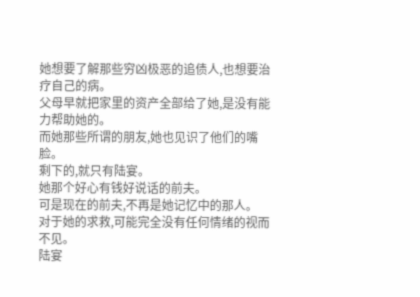她想要了解那些穷凶极恶的追债人,也想要治疗自己的病。
父母早就把家里的资产全部给了她,是没有能力帮助她的。
而她那些所谓的朋友,她也见识了他们的嘴脸。
剩下的,就只有陆宴。
她那个好心有钱好说话的前夫。
可是现在的前夫,不再是她记忆中的那人。
对于她的求救,可能完全没有任何情绪的视而不见。
陆宴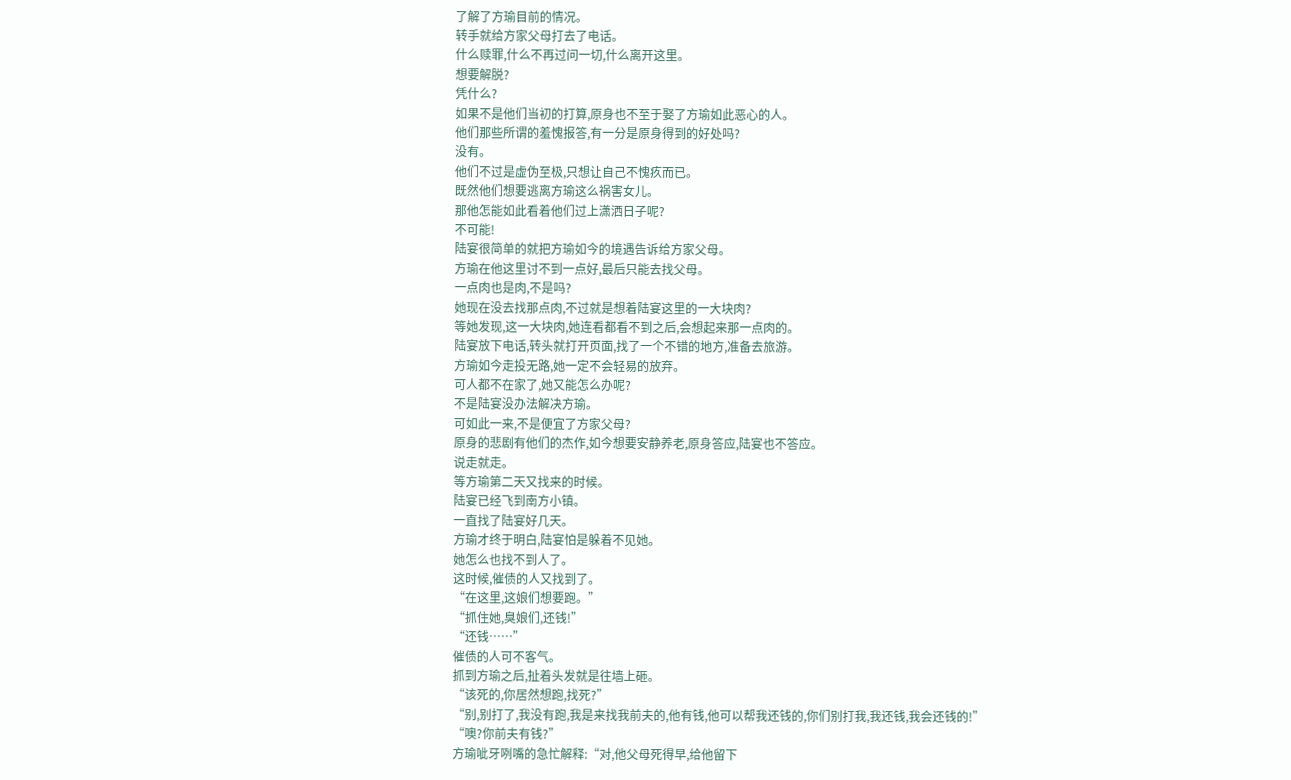了解了方瑜目前的情况。
转手就给方家父母打去了电话。
什么赎罪,什么不再过问一切,什么离开这里。
想要解脱?
凭什么?
如果不是他们当初的打算,原身也不至于娶了方瑜如此恶心的人。
他们那些所谓的羞愧报答,有一分是原身得到的好处吗?
没有。
他们不过是虚伪至极,只想让自己不愧疚而已。
既然他们想要逃离方瑜这么祸害女儿。
那他怎能如此看着他们过上潇洒日子呢?
不可能!
陆宴很简单的就把方瑜如今的境遇告诉给方家父母。
方瑜在他这里讨不到一点好,最后只能去找父母。
一点肉也是肉,不是吗?
她现在没去找那点肉,不过就是想着陆宴这里的一大块肉?
等她发现,这一大块肉,她连看都看不到之后,会想起来那一点肉的。
陆宴放下电话,转头就打开页面,找了一个不错的地方,准备去旅游。
方瑜如今走投无路,她一定不会轻易的放弃。
可人都不在家了,她又能怎么办呢?
不是陆宴没办法解决方瑜。
可如此一来,不是便宜了方家父母?
原身的悲剧有他们的杰作,如今想要安静养老,原身答应,陆宴也不答应。
说走就走。
等方瑜第二天又找来的时候。
陆宴已经飞到南方小镇。
一直找了陆宴好几天。
方瑜才终于明白,陆宴怕是躲着不见她。
她怎么也找不到人了。
这时候,催债的人又找到了。
“在这里,这娘们想要跑。”
“抓住她,臭娘们,还钱!”
“还钱……”
催债的人可不客气。
抓到方瑜之后,扯着头发就是往墙上砸。
“该死的,你居然想跑,找死?”
“别,别打了,我没有跑,我是来找我前夫的,他有钱,他可以帮我还钱的,你们别打我,我还钱,我会还钱的!”
“噢?你前夫有钱?”
方瑜呲牙咧嘴的急忙解释:“对,他父母死得早,给他留下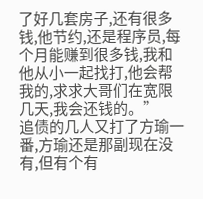了好几套房子,还有很多钱,他节约,还是程序员,每个月能赚到很多钱,我和他从小一起找打,他会帮我的,求求大哥们在宽限几天,我会还钱的。”
追债的几人又打了方瑜一番,方瑜还是那副现在没有,但有个有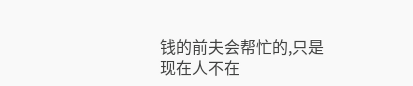钱的前夫会帮忙的,只是现在人不在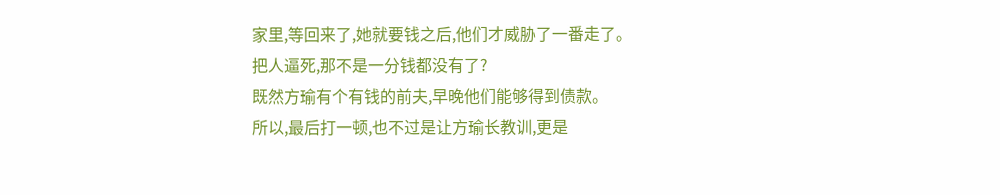家里,等回来了,她就要钱之后,他们才威胁了一番走了。
把人逼死,那不是一分钱都没有了?
既然方瑜有个有钱的前夫,早晚他们能够得到债款。
所以,最后打一顿,也不过是让方瑜长教训,更是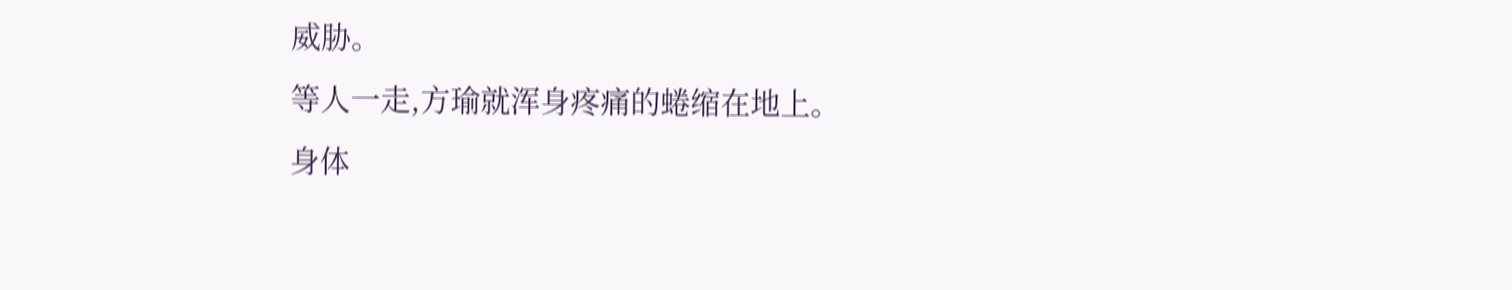威胁。
等人一走,方瑜就浑身疼痛的蜷缩在地上。
身体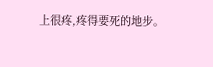上很疼,疼得要死的地步。